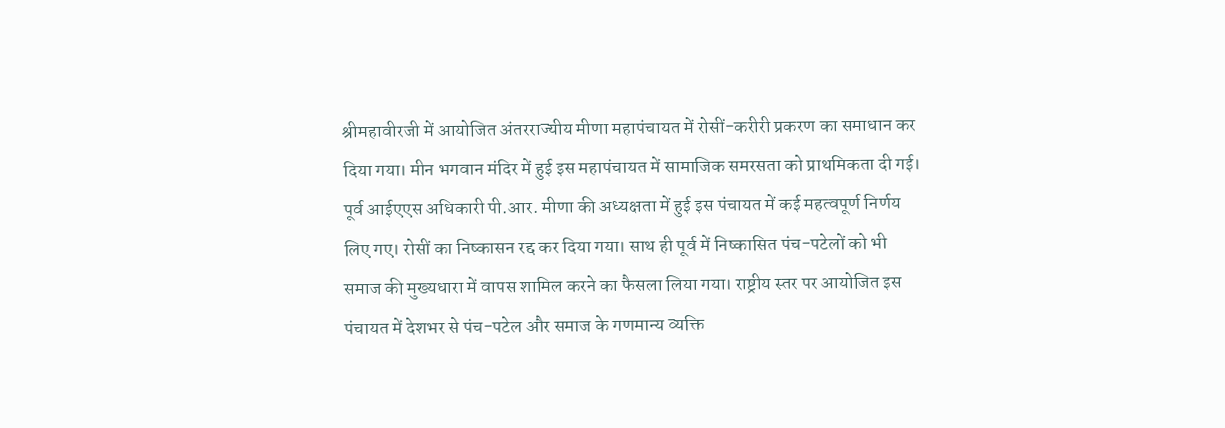श्रीमहावीरजी में आयोजित अंतरराज्यीय मीणा महापंचायत में रोसीं-करीरी प्रकरण का समाधान कर दिया गया। मीन भगवान मंदिर में हुई इस महापंचायत में सामाजिक समरसता को प्राथमिकता दी गई। पूर्व आईएएस अधिकारी पी.आर. मीणा की अध्यक्षता में हुई इस पंचायत में कई महत्वपूर्ण निर्णय लिए गए। रोसीं का निष्कासन रद्द कर दिया गया। साथ ही पूर्व में निष्कासित पंच-पटेलों को भी समाज की मुख्यधारा में वापस शामिल करने का फैसला लिया गया। राष्ट्रीय स्तर पर आयोजित इस पंचायत में देशभर से पंच-पटेल और समाज के गणमान्य व्यक्ति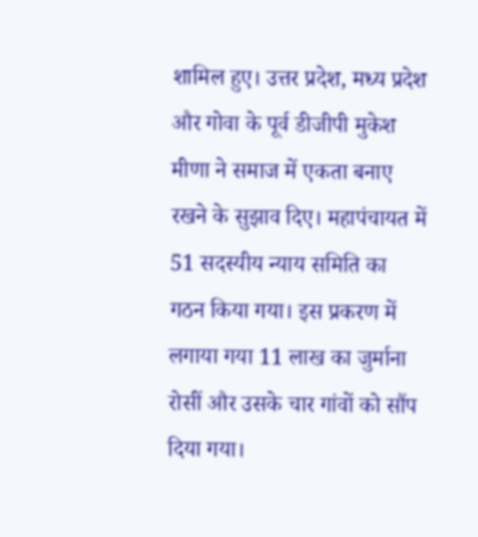शामिल हुए। उत्तर प्रदेश, मध्य प्रदेश और गोवा के पूर्व डीजीपी मुकेश मीणा ने समाज में एकता बनाए रखने के सुझाव दिए। महापंचायत में 51 सदस्यीय न्याय समिति का गठन किया गया। इस प्रकरण में लगाया गया 11 लाख का जुर्माना रोसीं और उसके चार गांवों को सौंप दिया गया।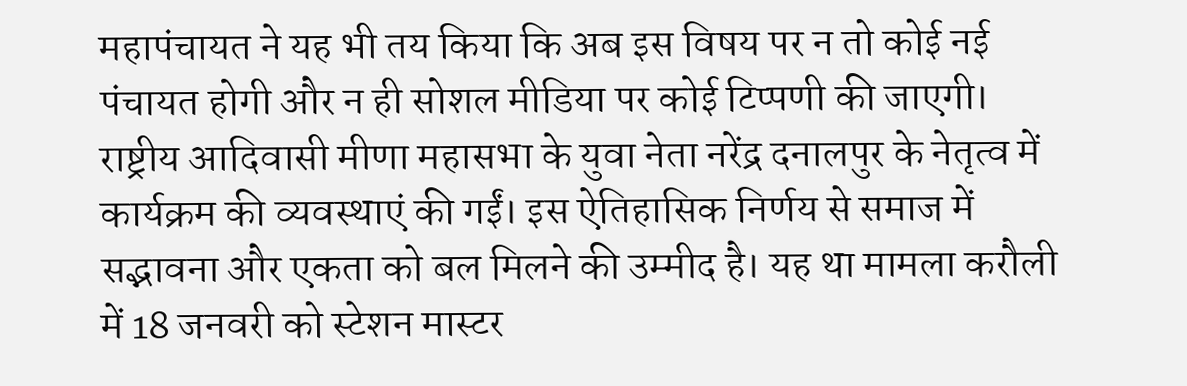महापंचायत ने यह भी तय किया कि अब इस विषय पर न तो कोई नई पंचायत होगी और न ही सोशल मीडिया पर कोई टिप्पणी की जाएगी। राष्ट्रीय आदिवासी मीणा महासभा के युवा नेता नरेंद्र दनालपुर के नेतृत्व में कार्यक्रम की व्यवस्थाएं की गईं। इस ऐतिहासिक निर्णय से समाज में सद्भावना और एकता को बल मिलने की उम्मीद है। यह था मामला करौली में 18 जनवरी को स्टेशन मास्टर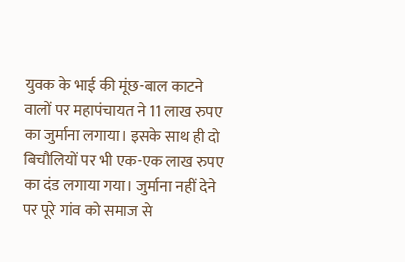युवक के भाई की मूंछ-बाल काटने वालों पर महापंचायत ने 11 लाख रुपए का जुर्माना लगाया। इसके साथ ही दो बिचौलियों पर भी एक-एक लाख रुपए का दंड लगाया गया। जुर्माना नहीं देने पर पूरे गांव को समाज से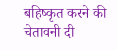बहिष्कृत करने की चेतावनी दी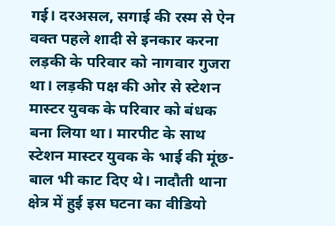गई। दरअसल, सगाई की रस्म से ऐन वक्त पहले शादी से इनकार करना लड़की के परिवार को नागवार गुजरा था। लड़की पक्ष की ओर से स्टेशन मास्टर युवक के परिवार को बंधक बना लिया था। मारपीट के साथ स्टेशन मास्टर युवक के भाई की मूंछ-बाल भी काट दिए थे। नादौती थाना क्षेत्र में हुई इस घटना का वीडियो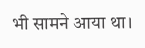भी सामने आया था।